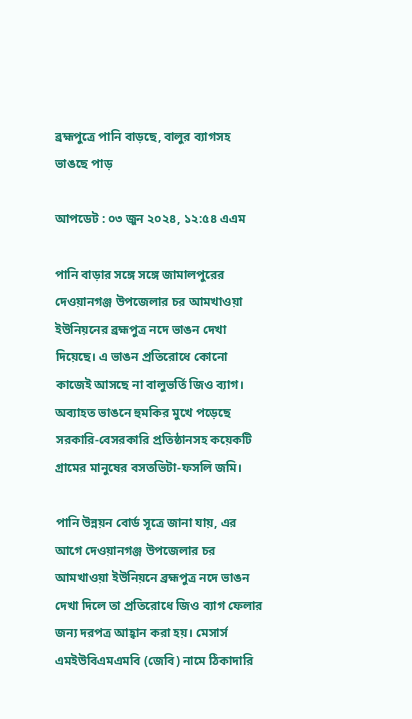ব্রহ্মপুত্রে পানি বাড়ছে, বালুর ব্যাগসহ ভাঙছে পাড়

আপডেট : ০৩ জুন ২০২৪, ১২:৫৪ এএম

পানি বাড়ার সঙ্গে সঙ্গে জামালপুরের দেওয়ানগঞ্জ উপজেলার চর আমখাওয়া ইউনিয়নের ব্রহ্মপুত্র নদে ভাঙন দেখা দিয়েছে। এ ভাঙন প্রতিরোধে কোনো কাজেই আসছে না বালুভর্তি জিও ব্যাগ। অব্যাহত ভাঙনে হুমকির মুখে পড়েছে সরকারি-বেসরকারি প্রতিষ্ঠানসহ কয়েকটি গ্রামের মানুষের বসতভিটা-ফসলি জমি।

পানি উন্নয়ন বোর্ড সূত্রে জানা যায়, এর আগে দেওয়ানগঞ্জ উপজেলার চর আমখাওয়া ইউনিয়নে ব্রহ্মপুত্র নদে ভাঙন দেখা দিলে তা প্রতিরোধে জিও ব্যাগ ফেলার জন্য দরপত্র আহ্বান করা হয়। মেসার্স এমইউবিএমএমবি (জেবি) নামে ঠিকাদারি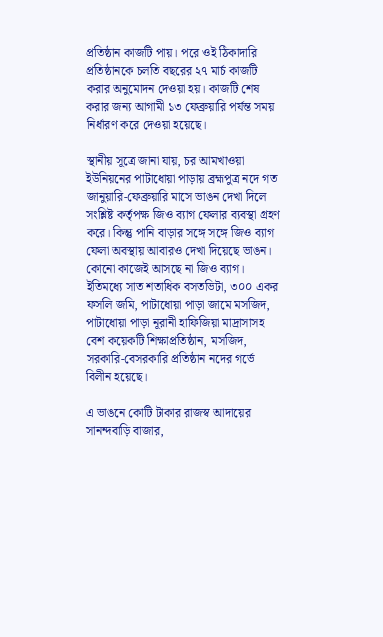প্রতিষ্ঠান কাজটি পায়। পরে ওই ঠিকাদারি প্রতিষ্ঠানকে চলতি বছরের ২৭ মার্চ কাজটি করার অনুমোদন দেওয়া হয়। কাজটি শেষ করার জন্য আগামী ১৩ ফেব্রুয়ারি পর্যন্ত সময় নির্ধারণ করে দেওয়া হয়েছে।

স্থানীয় সূত্রে জানা যায়, চর আমখাওয়া ইউনিয়নের পাটাধোয়া পাড়ায় ব্রহ্মপুত্র নদে গত জানুয়ারি-ফেব্রুয়ারি মাসে ভাঙন দেখা দিলে সংশ্লিষ্ট কর্তৃপক্ষ জিও ব্যাগ ফেলার ব্যবস্থা গ্রহণ করে। কিন্তু পানি বাড়ার সঙ্গে সঙ্গে জিও ব্যাগ ফেলা অবস্থায় আবারও দেখা দিয়েছে ভাঙন। কোনো কাজেই আসছে না জিও ব্যাগ। ইতিমধ্যে সাত শতাধিক বসতভিটা, ৩০০ একর ফসলি জমি, পাটাধোয়া পাড়া জামে মসজিদ, পাটাধোয়া পাড়া নূরানী হাফিজিয়া মাদ্রাসাসহ বেশ কয়েকটি শিক্ষাপ্রতিষ্ঠান, মসজিদ, সরকারি-বেসরকারি প্রতিষ্ঠান নদের গর্ভে বিলীন হয়েছে।

এ ভাঙনে কোটি টাকার রাজস্ব আদায়ের সানন্দবাড়ি বাজার,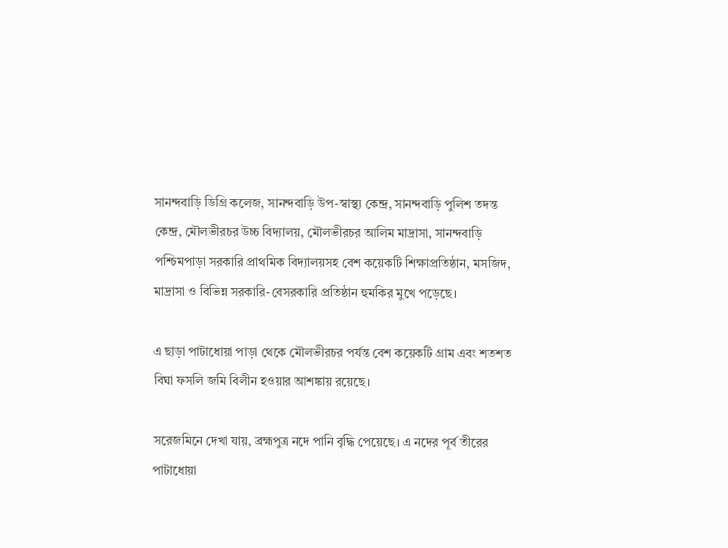সানন্দবাড়ি ডিগ্রি কলেজ, সানন্দবাড়ি উপ-স্বাস্থ্য কেন্দ্র, সানন্দবাড়ি পুলিশ তদন্ত কেন্দ্র, মৌলভীরচর উচ্চ বিদ্যালয়, মৌলভীরচর আলিম মাদ্রাসা, সানন্দবাড়ি পশ্চিমপাড়া সরকারি প্রাথমিক বিদ্যালয়সহ বেশ কয়েকটি শিক্ষাপ্রতিষ্ঠান, মসজিদ, মাদ্রাসা ও বিভিন্ন সরকারি-বেসরকারি প্রতিষ্ঠান হুমকির মুখে পড়েছে।

এ ছাড়া পাটাধোয়া পাড়া থেকে মৌলভীরচর পর্যন্ত বেশ কয়েকটি গ্রাম এবং শতশত বিঘা ফসলি জমি বিলীন হওয়ার আশঙ্কায় রয়েছে।

সরেজমিনে দেখা যায়, ব্রহ্মপুত্র নদে পানি বৃদ্ধি পেয়েছে। এ নদের পূর্ব তীরের পাটাধোয়া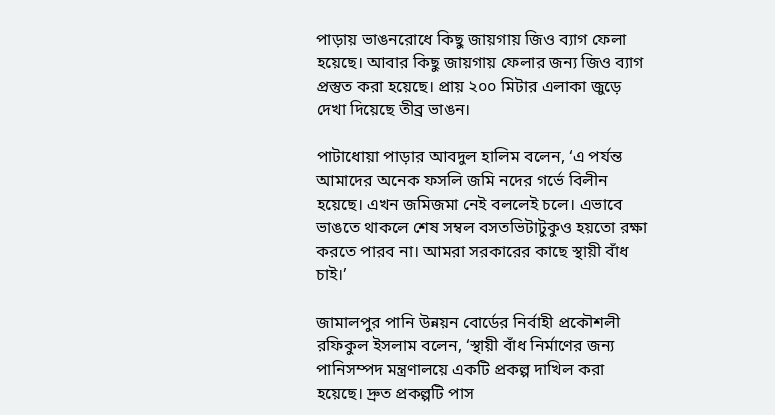পাড়ায় ভাঙনরোধে কিছু জায়গায় জিও ব্যাগ ফেলা হয়েছে। আবার কিছু জায়গায় ফেলার জন্য জিও ব্যাগ প্রস্তুত করা হয়েছে। প্রায় ২০০ মিটার এলাকা জুড়ে দেখা দিয়েছে তীব্র ভাঙন।

পাটাধোয়া পাড়ার আবদুল হালিম বলেন, ‘এ পর্যন্ত আমাদের অনেক ফসলি জমি নদের গর্ভে বিলীন হয়েছে। এখন জমিজমা নেই বললেই চলে। এভাবে ভাঙতে থাকলে শেষ সম্বল বসতভিটাটুকুও হয়তো রক্ষা করতে পারব না। আমরা সরকারের কাছে স্থায়ী বাঁধ চাই।’

জামালপুর পানি উন্নয়ন বোর্ডের নির্বাহী প্রকৌশলী রফিকুল ইসলাম বলেন, ‘স্থায়ী বাঁধ নির্মাণের জন্য পানিসম্পদ মন্ত্রণালয়ে একটি প্রকল্প দাখিল করা হয়েছে। দ্রুত প্রকল্পটি পাস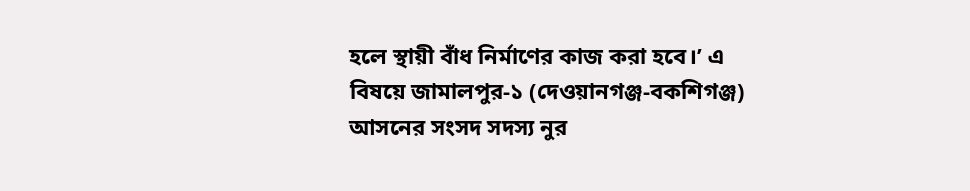হলে স্থায়ী বাঁধ নির্মাণের কাজ করা হবে।’ এ বিষয়ে জামালপুর-১ (দেওয়ানগঞ্জ-বকশিগঞ্জ) আসনের সংসদ সদস্য নুর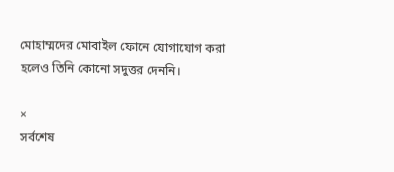মোহাম্মদের মোবাইল ফোনে যোগাযোগ করা হলেও তিনি কোনো সদুত্তর দেননি।

×
সর্বশেষ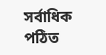সর্বাধিক পঠিত